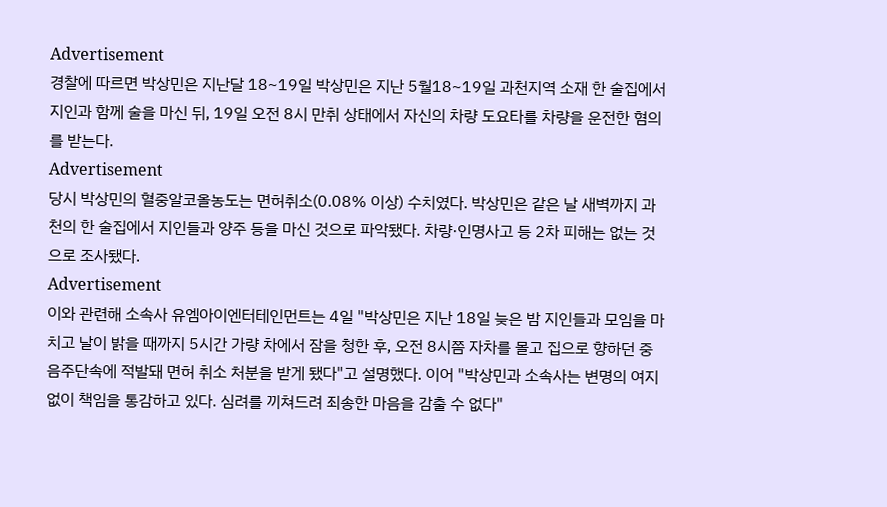Advertisement
경찰에 따르면 박상민은 지난달 18~19일 박상민은 지난 5월18~19일 과천지역 소재 한 술집에서 지인과 함께 술을 마신 뒤, 19일 오전 8시 만취 상태에서 자신의 차량 도요타를 차량을 운전한 혐의를 받는다.
Advertisement
당시 박상민의 혈중알코올농도는 면허취소(0.08% 이상) 수치였다. 박상민은 같은 날 새벽까지 과천의 한 술집에서 지인들과 양주 등을 마신 것으로 파악됐다. 차량·인명사고 등 2차 피해는 없는 것으로 조사됐다.
Advertisement
이와 관련해 소속사 유엠아이엔터테인먼트는 4일 "박상민은 지난 18일 늦은 밤 지인들과 모임을 마치고 날이 밝을 때까지 5시간 가량 차에서 잠을 청한 후, 오전 8시쯤 자차를 몰고 집으로 향하던 중 음주단속에 적발돼 면허 취소 처분을 받게 됐다"고 설명했다. 이어 "박상민과 소속사는 변명의 여지없이 책임을 통감하고 있다. 심려를 끼쳐드려 죄송한 마음을 감출 수 없다"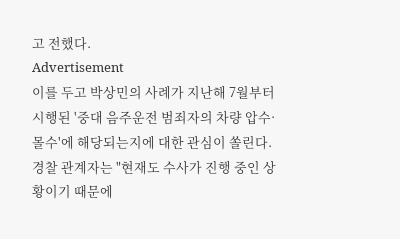고 전했다.
Advertisement
이를 두고 박상민의 사례가 지난해 7월부터 시행된 '중대 음주운전 범죄자의 차량 압수·몰수'에 해당되는지에 대한 관심이 쏠린다.
경찰 관계자는 "현재도 수사가 진행 중인 상황이기 때문에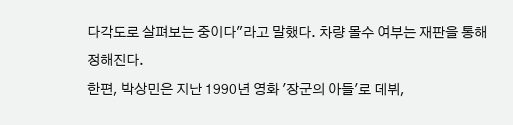다각도로 살펴보는 중이다"라고 말했다. 차량 몰수 여부는 재판을 통해 정해진다.
한편, 박상민은 지난 1990년 영화 '장군의 아들'로 데뷔,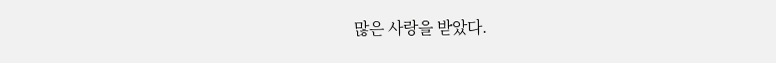많은 사랑을 받았다.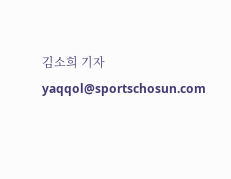김소희 기자 yaqqol@sportschosun.com